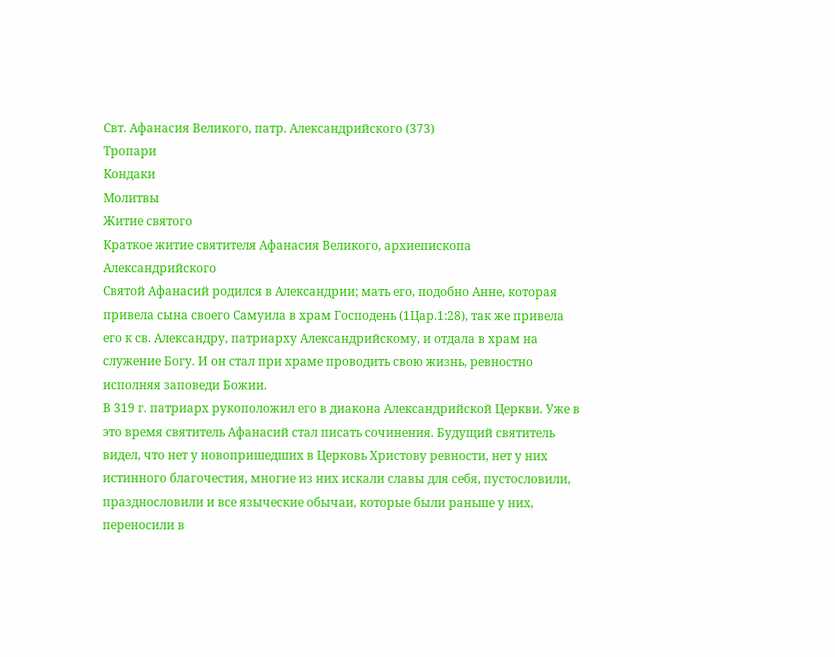Свт. Афанасия Великого, патр. Александрийского (373)
Тропари
Кондаки
Молитвы
Житие святого
Краткое житие святителя Афанасия Великого, архиепископа Александрийского
Святой Афанасий родился в Александрии; мать его, подобно Анне, которая привела сына своего Самуила в храм Господень (1Цар.1:28), так же привела его к св. Александру, патриарху Александрийскому, и отдала в храм на служение Богу. И он стал при храме проводить свою жизнь, ревностно исполняя заповеди Божии.
В 319 г. патриарх рукоположил его в диакона Александрийской Церкви. Уже в это время святитель Афанасий стал писать сочинения. Будущий святитель видел, что нет у новопришедших в Церковь Христову ревности, нет у них истинного благочестия, многие из них искали славы для себя, пустословили, празднословили и все языческие обычаи, которые были раньше у них, переносили в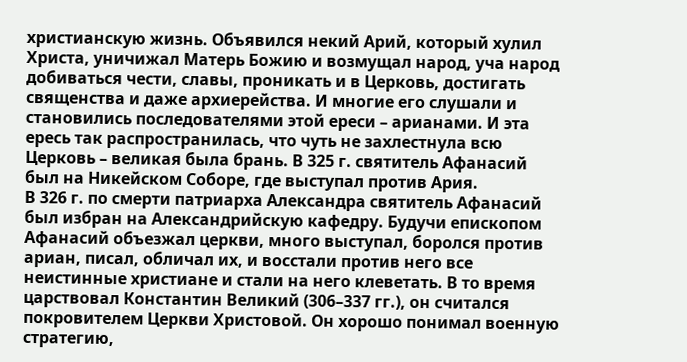христианскую жизнь. Объявился некий Арий, который хулил Христа, уничижал Матерь Божию и возмущал народ, уча народ добиваться чести, славы, проникать и в Церковь, достигать священства и даже архиерейства. И многие его слушали и становились последователями этой ереси – арианами. И эта ересь так распространилась, что чуть не захлестнула всю Церковь – великая была брань. В 325 г. святитель Афанасий был на Никейском Соборе, где выступал против Ария.
В 326 г. по смерти патриарха Александра святитель Афанасий был избран на Александрийскую кафедру. Будучи епископом Афанасий объезжал церкви, много выступал, боролся против ариан, писал, обличал их, и восстали против него все неистинные христиане и стали на него клеветать. В то время царствовал Константин Великий (306–337 гг.), он считался покровителем Церкви Христовой. Он хорошо понимал военную стратегию,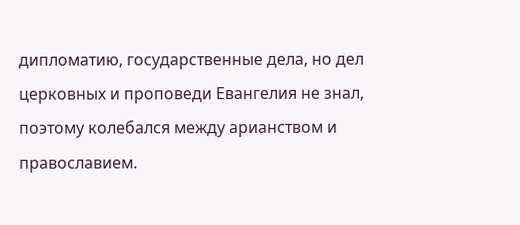дипломатию, государственные дела, но дел церковных и проповеди Евангелия не знал, поэтому колебался между арианством и православием.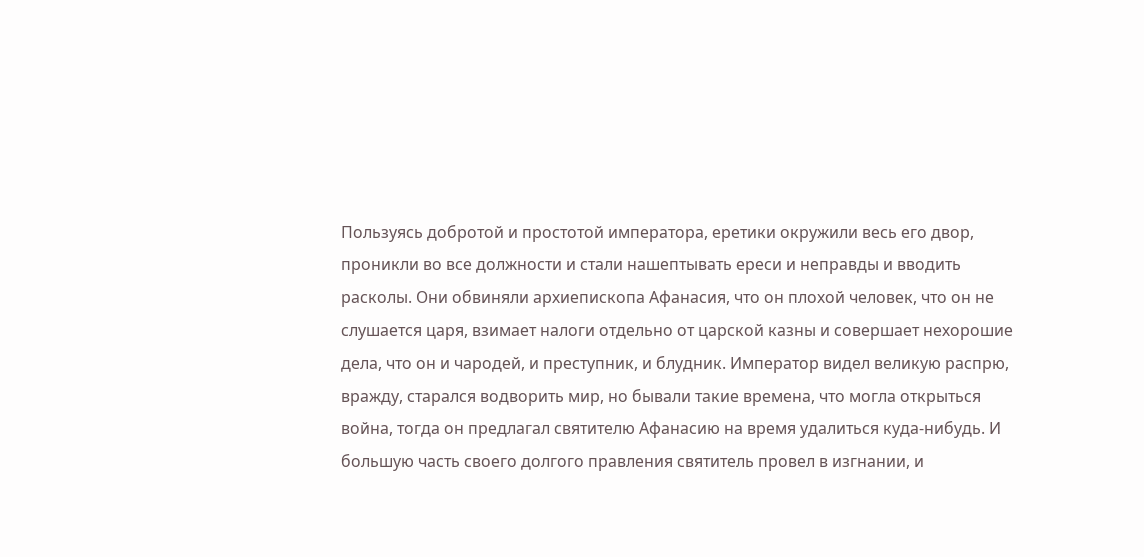Пользуясь добротой и простотой императора, еретики окружили весь его двор, проникли во все должности и стали нашептывать ереси и неправды и вводить расколы. Они обвиняли архиепископа Афанасия, что он плохой человек, что он не слушается царя, взимает налоги отдельно от царской казны и совершает нехорошие дела, что он и чародей, и преступник, и блудник. Император видел великую распрю, вражду, старался водворить мир, но бывали такие времена, что могла открыться война, тогда он предлагал святителю Афанасию на время удалиться куда-нибудь. И большую часть своего долгого правления святитель провел в изгнании, и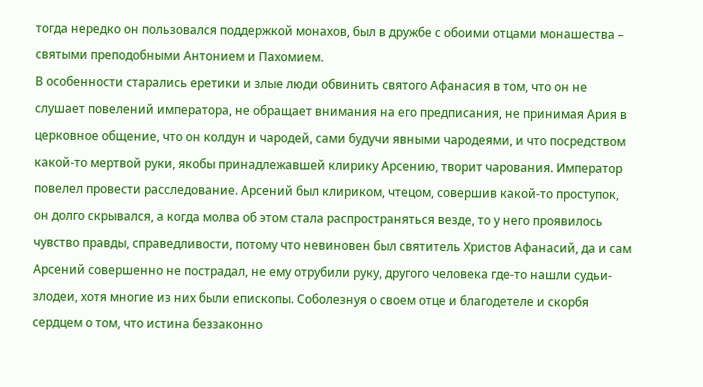тогда нередко он пользовался поддержкой монахов, был в дружбе с обоими отцами монашества – святыми преподобными Антонием и Пахомием.
В особенности старались еретики и злые люди обвинить святого Афанасия в том, что он не слушает повелений императора, не обращает внимания на его предписания, не принимая Ария в церковное общение, что он колдун и чародей, сами будучи явными чародеями, и что посредством какой-то мертвой руки, якобы принадлежавшей клирику Арсению, творит чарования. Император повелел провести расследование. Арсений был клириком, чтецом, совершив какой-то проступок, он долго скрывался, а когда молва об этом стала распространяться везде, то у него проявилось чувство правды, справедливости, потому что невиновен был святитель Христов Афанасий, да и сам Арсений совершенно не пострадал, не ему отрубили руку, другого человека где-то нашли судьи-злодеи, хотя многие из них были епископы. Соболезнуя о своем отце и благодетеле и скорбя сердцем о том, что истина беззаконно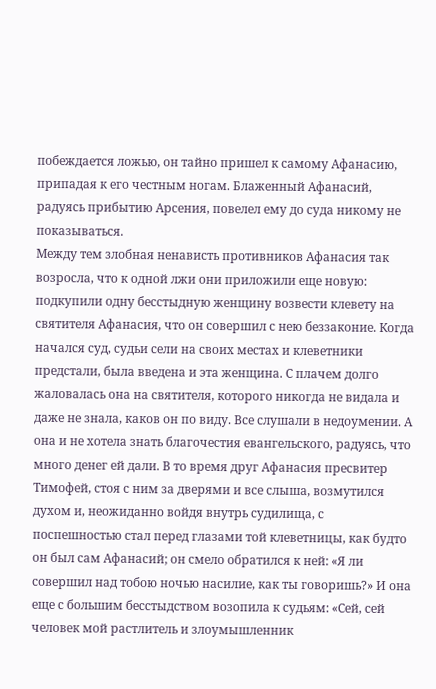побеждается ложью, он тайно пришел к самому Афанасию, припадая к его честным ногам. Блаженный Афанасий, радуясь прибытию Арсения, повелел ему до суда никому не показываться.
Между тем злобная ненависть противников Афанасия так возросла, что к одной лжи они приложили еще новую: подкупили одну бесстыдную женщину возвести клевету на святителя Афанасия, что он совершил с нею беззаконие. Когда начался суд, судьи сели на своих местах и клеветники предстали, была введена и эта женщина. С плачем долго жаловалась она на святителя, которого никогда не видала и даже не знала, каков он по виду. Все слушали в недоумении. А она и не хотела знать благочестия евангельского, радуясь, что много денег ей дали. В то время друг Афанасия пресвитер Тимофей, стоя с ним за дверями и все слыша, возмутился духом и, неожиданно войдя внутрь судилища, с поспешностью стал перед глазами той клеветницы, как будто он был сам Афанасий; он смело обратился к ней: «Я ли совершил над тобою ночью насилие, как ты говоришь?» И она еще с большим бесстыдством возопила к судьям: «Сей, сей человек мой растлитель и злоумышленник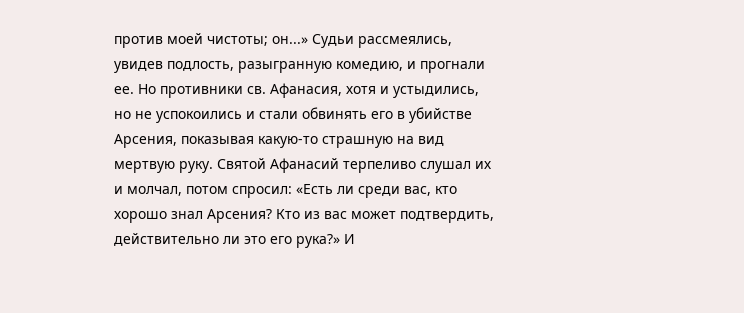против моей чистоты; он...» Судьи рассмеялись, увидев подлость, разыгранную комедию, и прогнали ее. Но противники св. Афанасия, хотя и устыдились, но не успокоились и стали обвинять его в убийстве Арсения, показывая какую-то страшную на вид мертвую руку. Святой Афанасий терпеливо слушал их и молчал, потом спросил: «Есть ли среди вас, кто хорошо знал Арсения? Кто из вас может подтвердить, действительно ли это его рука?» И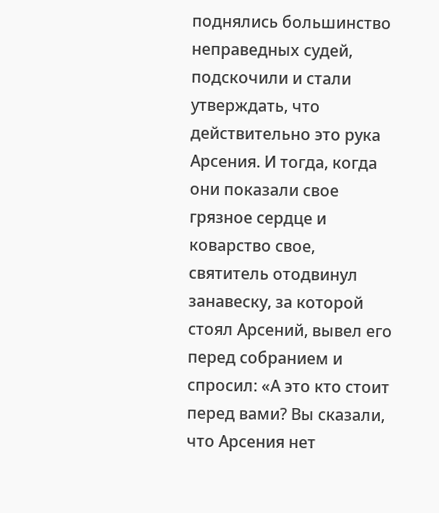поднялись большинство неправедных судей, подскочили и стали утверждать, что действительно это рука Арсения. И тогда, когда они показали свое грязное сердце и коварство свое, святитель отодвинул занавеску, за которой стоял Арсений, вывел его перед собранием и спросил: «А это кто стоит перед вами? Вы сказали, что Арсения нет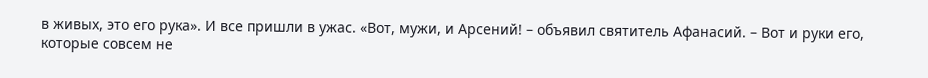в живых, это его рука». И все пришли в ужас. «Вот, мужи, и Арсений! – объявил святитель Афанасий. – Вот и руки его, которые совсем не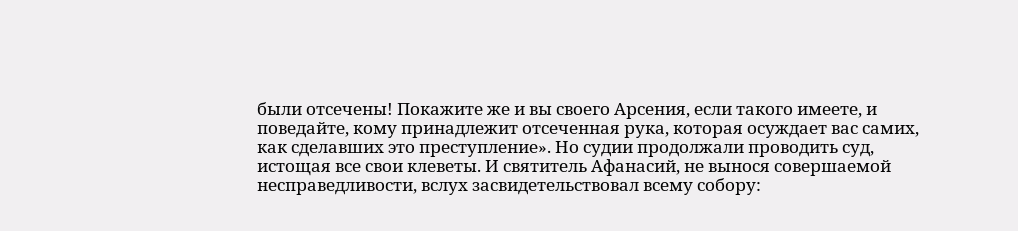были отсечены! Покажите же и вы своего Арсения, если такого имеете, и поведайте, кому принадлежит отсеченная рука, которая осуждает вас самих, как сделавших это преступление». Но судии продолжали проводить суд, истощая все свои клеветы. И святитель Афанасий, не вынося совершаемой несправедливости, вслух засвидетельствовал всему собору: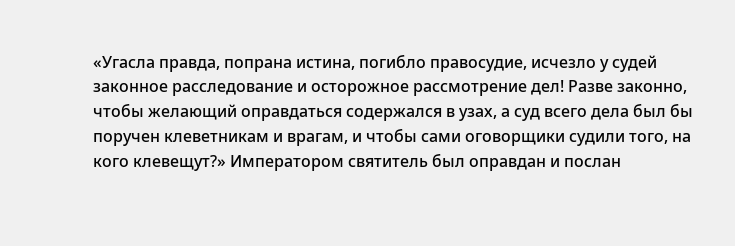«Угасла правда, попрана истина, погибло правосудие, исчезло у судей законное расследование и осторожное рассмотрение дел! Разве законно, чтобы желающий оправдаться содержался в узах, а суд всего дела был бы поручен клеветникам и врагам, и чтобы сами оговорщики судили того, на кого клевещут?» Императором святитель был оправдан и послан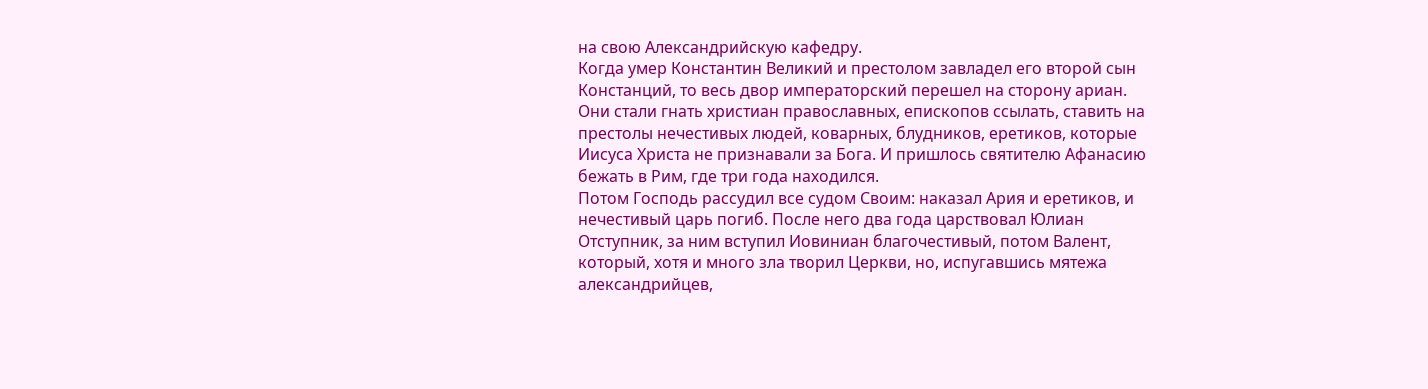на свою Александрийскую кафедру.
Когда умер Константин Великий и престолом завладел его второй сын Констанций, то весь двор императорский перешел на сторону ариан. Они стали гнать христиан православных, епископов ссылать, ставить на престолы нечестивых людей, коварных, блудников, еретиков, которые Иисуса Христа не признавали за Бога. И пришлось святителю Афанасию бежать в Рим, где три года находился.
Потом Господь рассудил все судом Своим: наказал Ария и еретиков, и нечестивый царь погиб. После него два года царствовал Юлиан Отступник, за ним вступил Иовиниан благочестивый, потом Валент, который, хотя и много зла творил Церкви, но, испугавшись мятежа александрийцев,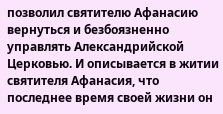позволил святителю Афанасию вернуться и безбоязненно управлять Александрийской Церковью. И описывается в житии святителя Афанасия, что последнее время своей жизни он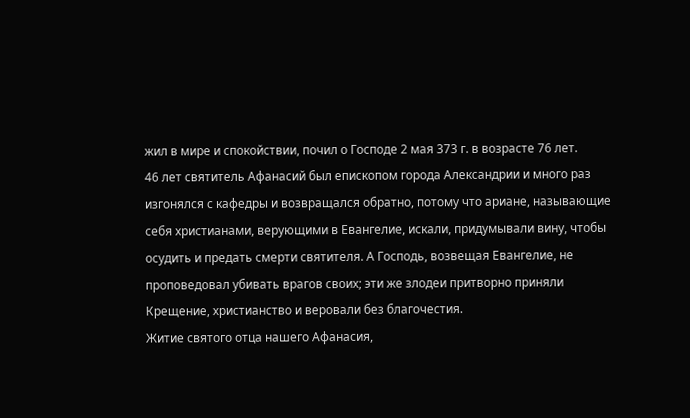жил в мире и спокойствии, почил о Господе 2 мая 373 г. в возрасте 76 лет.
46 лет святитель Афанасий был епископом города Александрии и много раз изгонялся с кафедры и возвращался обратно, потому что ариане, называющие себя христианами, верующими в Евангелие, искали, придумывали вину, чтобы осудить и предать смерти святителя. А Господь, возвещая Евангелие, не проповедовал убивать врагов своих; эти же злодеи притворно приняли Крещение, христианство и веровали без благочестия.
Житие святого отца нашего Афанасия,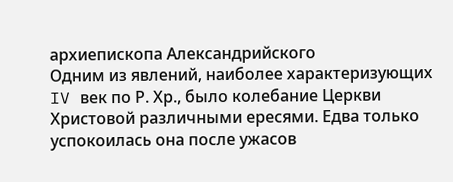архиепископа Александрийского
Одним из явлений, наиболее характеризующих IV век по Р. Хр., было колебание Церкви Христовой различными ересями. Едва только успокоилась она после ужасов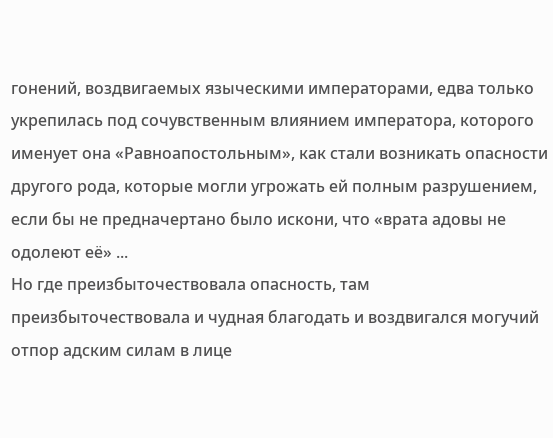гонений, воздвигаемых языческими императорами, едва только укрепилась под сочувственным влиянием императора, которого именует она «Равноапостольным», как стали возникать опасности другого рода, которые могли угрожать ей полным разрушением, если бы не предначертано было искони, что «врата адовы не одолеют её» ...
Но где преизбыточествовала опасность, там преизбыточествовала и чудная благодать и воздвигался могучий отпор адским силам в лице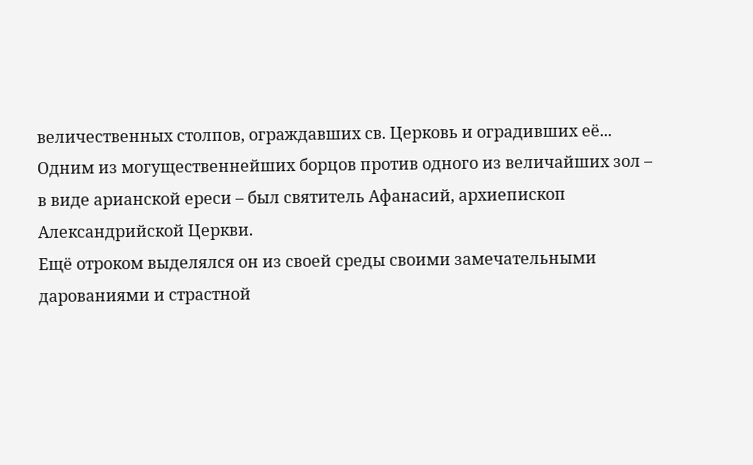величественных столпов, ограждавших св. Церковь и оградивших её...
Одним из могущественнейших борцов против одного из величайших зол – в виде арианской ереси – был святитель Афанасий, архиепископ Александрийской Церкви.
Ещё отроком выделялся он из своей среды своими замечательными дарованиями и страстной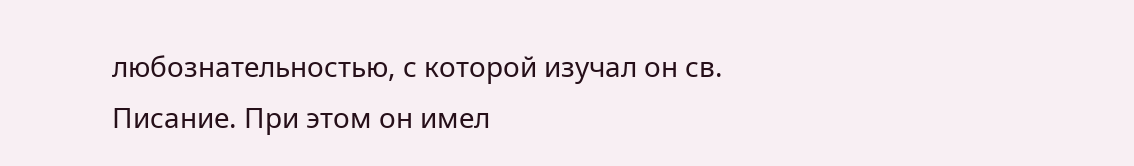любознательностью, с которой изучал он св. Писание. При этом он имел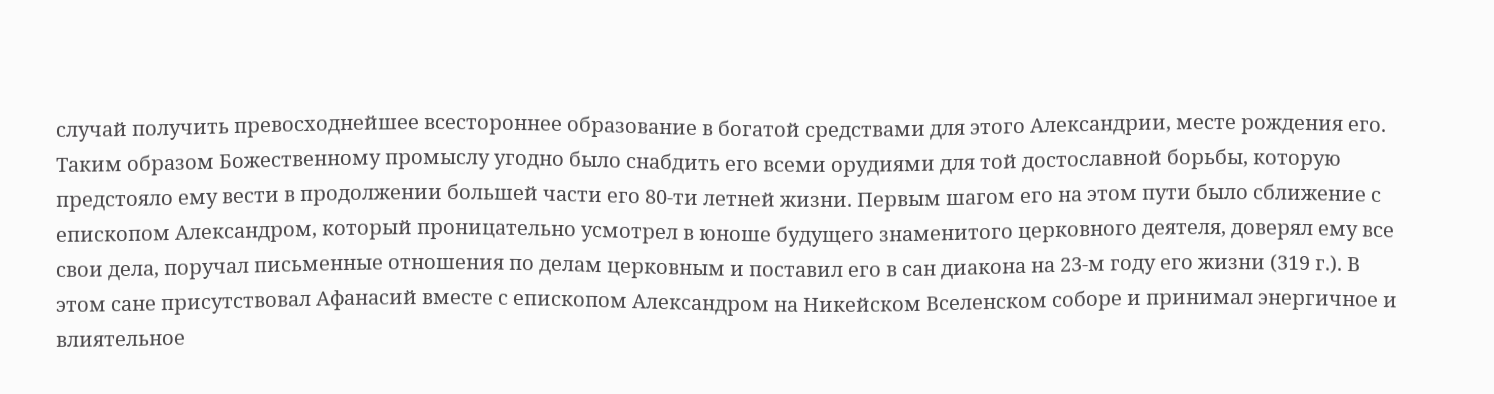случай получить превосходнейшее всестороннее образование в богатой средствами для этого Александрии, месте рождения его. Таким образом Божественному промыслу угодно было снабдить его всеми орудиями для той достославной борьбы, которую предстояло ему вести в продолжении большей части его 80-ти летней жизни. Первым шагом его на этом пути было сближение с епископом Александром, который проницательно усмотрел в юноше будущего знаменитого церковного деятеля, доверял ему все свои дела, поручал письменные отношения по делам церковным и поставил его в сан диакона на 23-м году его жизни (319 г.). В этом сане присутствовал Афанасий вместе с епископом Александром на Никейском Вселенском соборе и принимал энергичное и влиятельное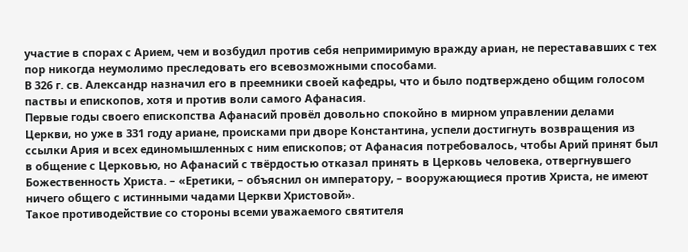участие в спорах с Арием, чем и возбудил против себя непримиримую вражду ариан, не перестававших с тех пор никогда неумолимо преследовать его всевозможными способами.
В 326 г. св. Александр назначил его в преемники своей кафедры, что и было подтверждено общим голосом паствы и епископов, хотя и против воли самого Афанасия.
Первые годы своего епископства Афанасий провёл довольно спокойно в мирном управлении делами Церкви, но уже в 331 году ариане, происками при дворе Константина, успели достигнуть возвращения из ссылки Ария и всех единомышленных с ним епископов; от Афанасия потребовалось, чтобы Арий принят был в общение с Церковью, но Афанасий с твёрдостью отказал принять в Церковь человека, отвергнувшего Божественность Христа. – «Еретики, – объяснил он императору, – вооружающиеся против Христа, не имеют ничего общего с истинными чадами Церкви Христовой».
Такое противодействие со стороны всеми уважаемого святителя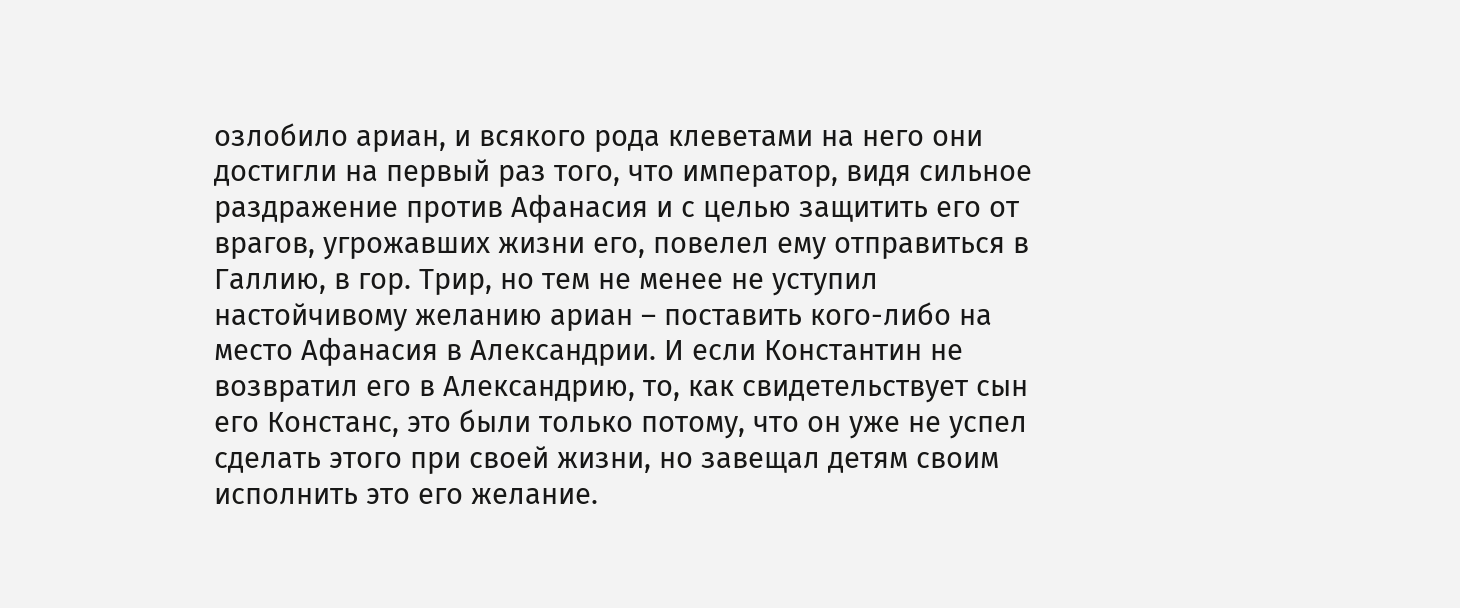озлобило ариан, и всякого рода клеветами на него они достигли на первый раз того, что император, видя сильное раздражение против Афанасия и с целью защитить его от врагов, угрожавших жизни его, повелел ему отправиться в Галлию, в гор. Трир, но тем не менее не уступил настойчивому желанию ариан – поставить кого-либо на место Афанасия в Александрии. И если Константин не возвратил его в Александрию, то, как свидетельствует сын его Констанс, это были только потому, что он уже не успел сделать этого при своей жизни, но завещал детям своим исполнить это его желание.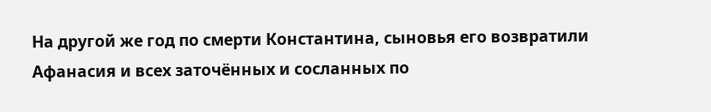На другой же год по смерти Константина, сыновья его возвратили Афанасия и всех заточённых и сосланных по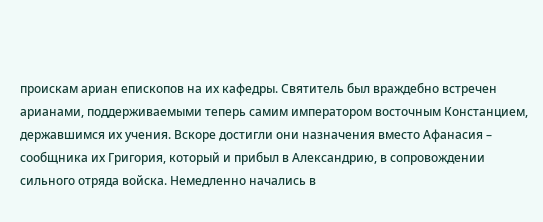проискам ариан епископов на их кафедры. Святитель был враждебно встречен арианами, поддерживаемыми теперь самим императором восточным Констанцием, державшимся их учения. Вскоре достигли они назначения вместо Афанасия – сообщника их Григория, который и прибыл в Александрию, в сопровождении сильного отряда войска. Немедленно начались в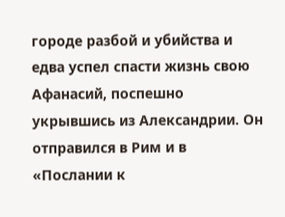городе разбой и убийства и едва успел спасти жизнь свою Афанасий, поспешно укрывшись из Александрии. Он отправился в Рим и в «Послании к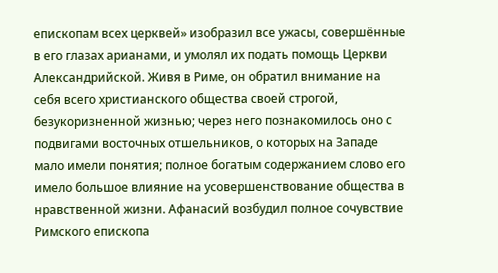епископам всех церквей» изобразил все ужасы, совершённые в его глазах арианами, и умолял их подать помощь Церкви Александрийской. Живя в Риме, он обратил внимание на себя всего христианского общества своей строгой, безукоризненной жизнью; через него познакомилось оно с подвигами восточных отшельников, о которых на Западе мало имели понятия; полное богатым содержанием слово его имело большое влияние на усовершенствование общества в нравственной жизни. Афанасий возбудил полное сочувствие Римского епископа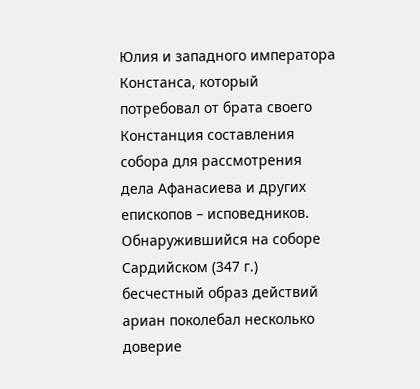Юлия и западного императора Констанса, который потребовал от брата своего Констанция составления собора для рассмотрения дела Афанасиева и других епископов – исповедников. Обнаружившийся на соборе Сардийском (347 г.) бесчестный образ действий ариан поколебал несколько доверие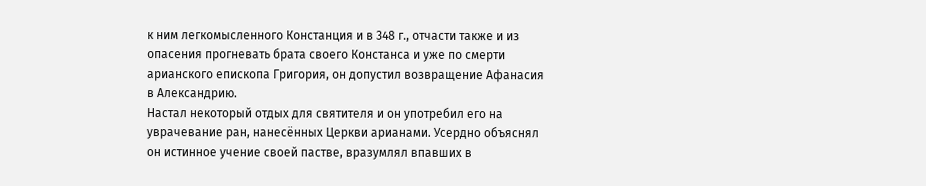к ним легкомысленного Констанция и в 348 г., отчасти также и из опасения прогневать брата своего Констанса и уже по смерти арианского епископа Григория, он допустил возвращение Афанасия в Александрию.
Настал некоторый отдых для святителя и он употребил его на уврачевание ран, нанесённых Церкви арианами. Усердно объяснял он истинное учение своей пастве, вразумлял впавших в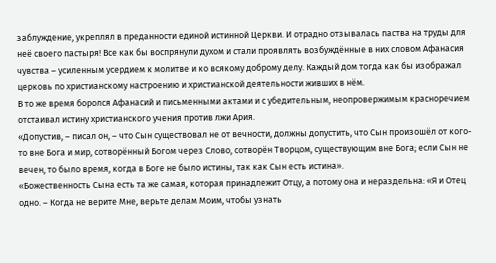заблуждение, укреплял в преданности единой истинной Церкви. И отрадно отзывалась паства на труды для неё своего пастыря! Все как бы воспрянули духом и стали проявлять возбуждённые в них словом Афанасия чувства – усиленным усердием к молитве и ко всякому доброму делу. Каждый дом тогда как бы изображал церковь по христианскому настроению и христианской деятельности живших в нём.
В то же время боролся Афанасий и письменными актами и с убедительным, неопровержимым красноречием отстаивал истину христианского учения против лжи Ария.
«Допустив, – писал он, – что Сын существовал не от вечности, должны допустить, что Сын произошёл от кого-то вне Бога и мир, сотворённый Богом через Слово, сотворён Творцом, существующим вне Бога; если Сын не вечен, то было время, когда в Боге не было истины, так как Сын есть истина».
«Божественность Сына есть та же самая, которая принадлежит Отцу, а потому она и нераздельна: «Я и Отец одно. – Когда не верите Мне, верьте делам Моим, чтобы узнать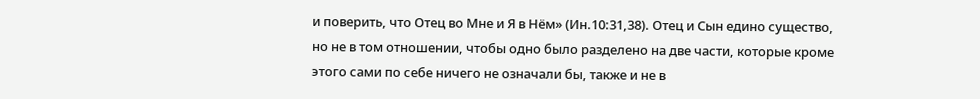и поверить, что Отец во Мне и Я в Нём» (Ин.10:31,38). Отец и Сын едино существо, но не в том отношении, чтобы одно было разделено на две части, которые кроме этого сами по себе ничего не означали бы, также и не в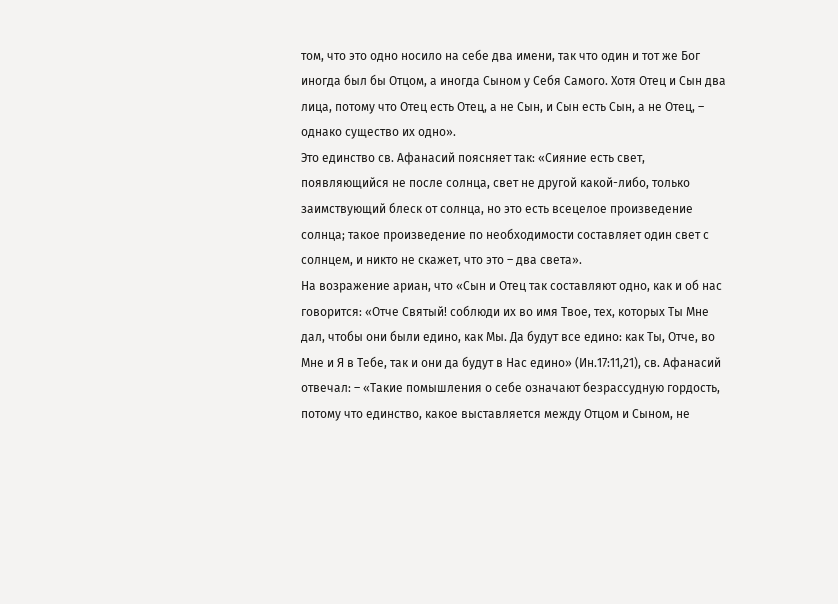том, что это одно носило на себе два имени, так что один и тот же Бог иногда был бы Отцом, а иногда Сыном у Себя Самого. Хотя Отец и Сын два лица, потому что Отец есть Отец, а не Сын, и Сын есть Сын, а не Отец, – однако существо их одно».
Это единство св. Афанасий поясняет так: «Сияние есть свет, появляющийся не после солнца, свет не другой какой-либо, только заимствующий блеск от солнца, но это есть всецелое произведение солнца; такое произведение по необходимости составляет один свет с солнцем, и никто не скажет, что это – два света».
На возражение ариан, что «Сын и Отец так составляют одно, как и об нас говорится: «Отче Святый! соблюди их во имя Твое, тех, которых Ты Мне дал, чтобы они были едино, как Мы. Да будут все едино: как Ты, Отче, во Мне и Я в Тебе, так и они да будут в Нас едино» (Ин.17:11,21), св. Афанасий отвечал: – «Такие помышления о себе означают безрассудную гордость, потому что единство, какое выставляется между Отцом и Сыном, не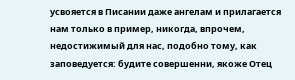усвояется в Писании даже ангелам и прилагается нам только в пример, никогда, впрочем, недостижимый для нас, подобно тому, как заповедуется: будите совершенни, якоже Отец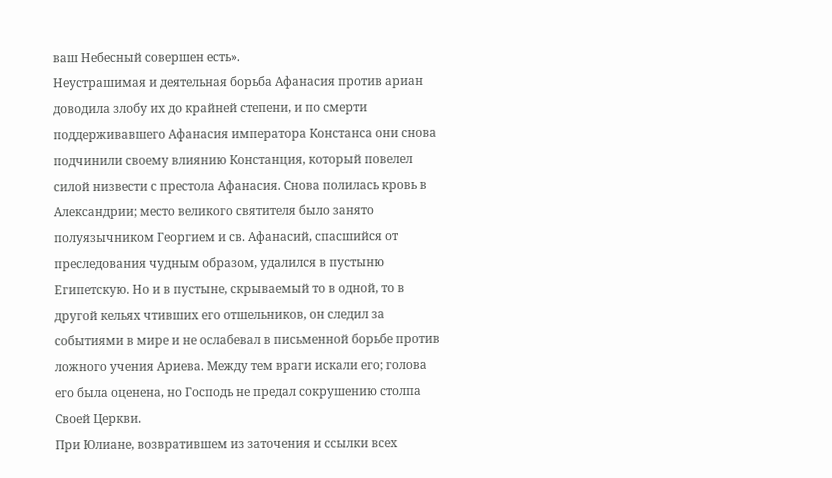ваш Небесный совершен есть».
Неустрашимая и деятельная борьба Афанасия против ариан доводила злобу их до крайней степени, и по смерти поддерживавшего Афанасия императора Констанса они снова подчинили своему влиянию Констанция, который повелел силой низвести с престола Афанасия. Снова полилась кровь в Александрии; место великого святителя было занято полуязычником Георгием и св. Афанасий, спасшийся от преследования чудным образом, удалился в пустыню Египетскую. Но и в пустыне, скрываемый то в одной, то в другой кельях чтивших его отшельников, он следил за событиями в мире и не ослабевал в письменной борьбе против ложного учения Ариева. Между тем враги искали его; голова его была оценена, но Господь не предал сокрушению столпа Своей Церкви.
При Юлиане, возвратившем из заточения и ссылки всех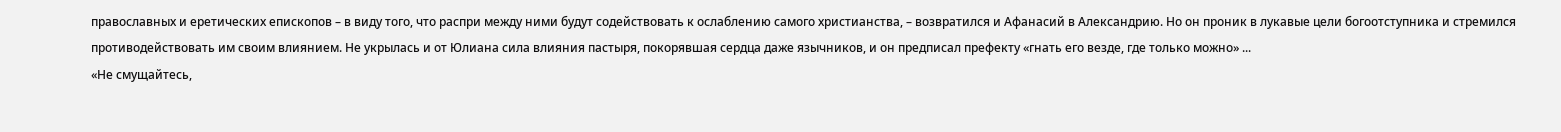православных и еретических епископов – в виду того, что распри между ними будут содействовать к ослаблению самого христианства, – возвратился и Афанасий в Александрию. Но он проник в лукавые цели богоотступника и стремился противодействовать им своим влиянием. Не укрылась и от Юлиана сила влияния пастыря, покорявшая сердца даже язычников, и он предписал префекту «гнать его везде, где только можно» ...
«Не смущайтесь,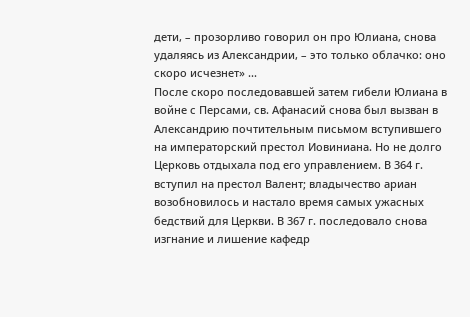дети, – прозорливо говорил он про Юлиана, снова удаляясь из Александрии, – это только облачко: оно скоро исчезнет» ...
После скоро последовавшей затем гибели Юлиана в войне с Персами, св. Афанасий снова был вызван в Александрию почтительным письмом вступившего на императорский престол Иовиниана. Но не долго Церковь отдыхала под его управлением. В 364 г. вступил на престол Валент; владычество ариан возобновилось и настало время самых ужасных бедствий для Церкви. В 367 г. последовало снова изгнание и лишение кафедр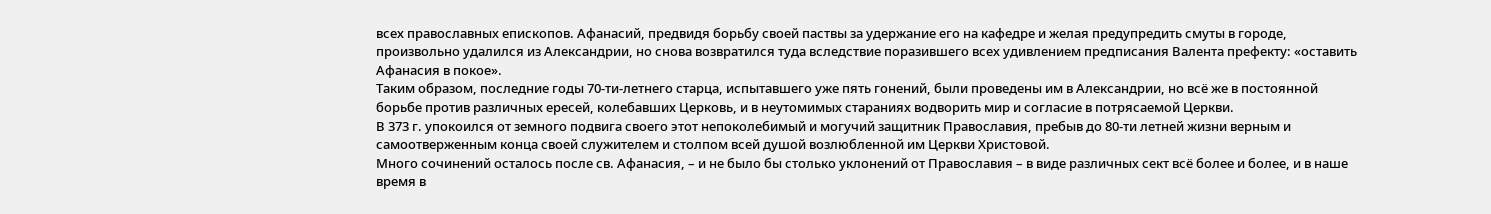всех православных епископов. Афанасий, предвидя борьбу своей паствы за удержание его на кафедре и желая предупредить смуты в городе, произвольно удалился из Александрии, но снова возвратился туда вследствие поразившего всех удивлением предписания Валента префекту: «оставить Афанасия в покое».
Таким образом, последние годы 70-ти-летнего старца, испытавшего уже пять гонений, были проведены им в Александрии, но всё же в постоянной борьбе против различных ересей, колебавших Церковь, и в неутомимых стараниях водворить мир и согласие в потрясаемой Церкви.
В 373 г. упокоился от земного подвига своего этот непоколебимый и могучий защитник Православия, пребыв до 80-ти летней жизни верным и самоотверженным конца своей служителем и столпом всей душой возлюбленной им Церкви Христовой.
Много сочинений осталось после св. Афанасия, – и не было бы столько уклонений от Православия – в виде различных сект всё более и более, и в наше время в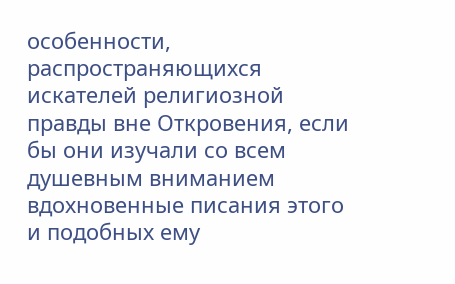особенности, распространяющихся искателей религиозной правды вне Откровения, если бы они изучали со всем душевным вниманием вдохновенные писания этого и подобных ему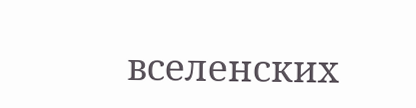вселенских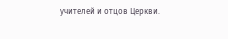учителей и отцов Церкви.